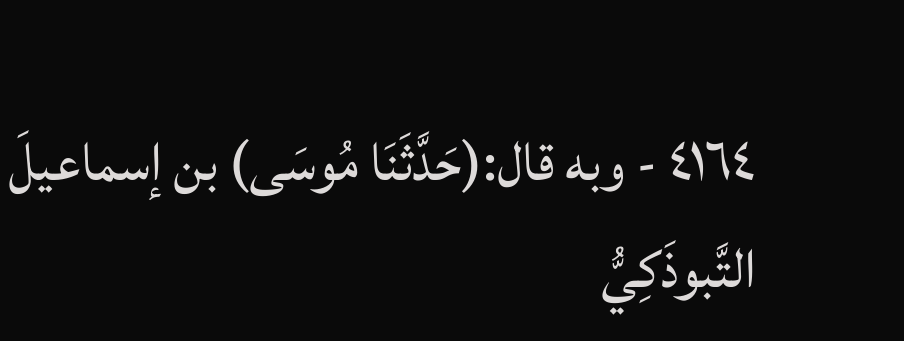٤١٦٤ - وبه قال:(حَدَّثَنَا مُوسَى) بن إسماعيلَ التَّبوذَكِيُّ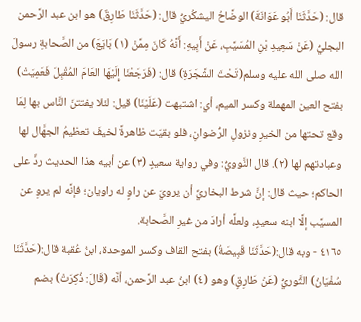قال: (حَدَّثَنَا أَبُو عَوَانَةَ) الوضَّاحُ اليشكُريُّ قال: (حَدَّثَنَا طَارِقٌ) هو ابن عبد الرَّحمن البجليُّ (عَنْ سَعِيدِ بْنِ المُسَيَّبِ، عَنْ أَبِيهِ: أَنَّهُ كَانَ مِمَّنْ (١) بَايَعَ) من الصَّحابةِ رسولَ الله صلى الله عليه وسلم(تَحْتَ الشَّجَرَةِ) قال: (فَرَجَعْنَا إِلَيْهَا العَامَ المُقْبِلَ فَعَمِيَتْ) بفتح العين المهملة وكسر الميم، أي: اشتبهت (عَلَيْنَا) قيل: لئلا يفتتنَ النَّاس بها لِمَا وقع تحتها من الخيرِ ونزولِ الرُّضوانِ، فلو بقيَت ظاهرةً لخيفَ تعظيمُ الجهَّال لها وعبادتهم لها (٢). قال النَّوويُّ: وفي رواية سعيدٍ (٣) عن أبيه هذا الحديث ردٌّ على الحاكم؛ حيث قال: إنَّ شرط البخاريِّ أن يرويَ عن راوٍ له راويان؛ فإنَّه لم يروِ عن المسيَّب إلَّا ابنه سعيدٍ، ولعلَّه أرادَ من غيرِ الصَّحابة.
٤١٦٥ - وبه قال:(حَدَّثَنَا قَبِيصَةُ) بفتح القاف وكسر الموحدة، ابنُ عُقبة قال:(حَدَّثَنَا سُفْيَانُ) الثَّوريُّ (عَنْ طَارِقٍ) وهو (٤) ابنُ عبد الرَّحمن، أنَّه (قَالَ: ذُكِرَتْ) بضم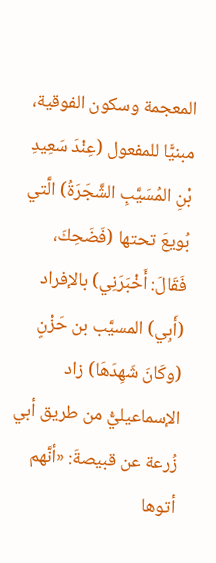المعجمة وسكون الفوقية، مبنيًّا للمفعول (عِنْدَ سَعِيدِ بْنِ المُسَيَّبِ الشَّجَرَةُ) الَّتي بُويعَ تحتها (فَضَحِكَ، فَقَالَ: أَخْبَرَنِي) بالإفراد (أَبِي) المسيَّب بن حَزْنٍ (وكَانَ شَهِدَهَا) زاد الإسماعيليُّ من طريق أبي زُرعة عن قبيصةَ: «أنَّهم أتوها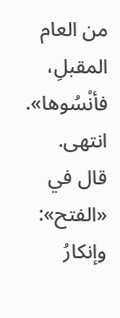من العام المقبلِ، فأنْسُوها». انتهى.
قال في «الفتح»: وإنكارُ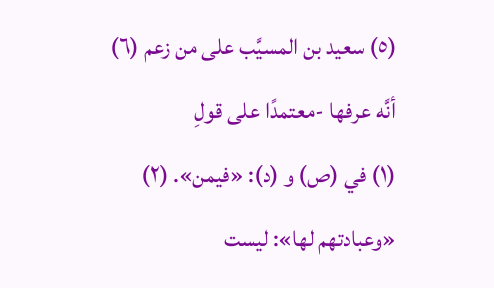(٥) سعيد بن المسيَّب على من زعم (٦) أنَّه عرفها -معتمدًا على قولِ
(١) في (ص) و (د): «فيمن». (٢) «وعبادتهم لها»: ليست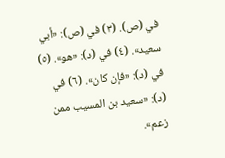في (ص). (٣) في (ص): «أبي سعيد». (٤) في (د): «هو». (٥) في (د): «فإن كان». (٦) في (د): «سعيد بن المسيب ممن زعم».